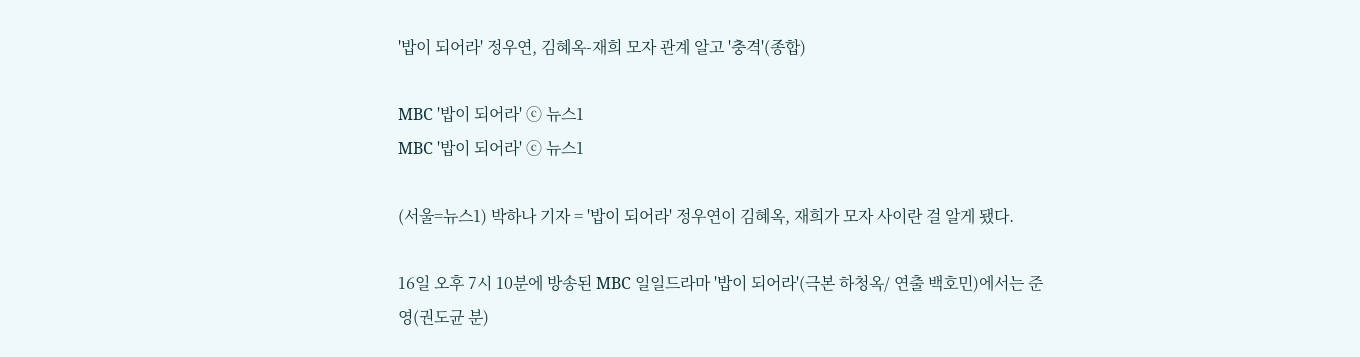'밥이 되어라' 정우연, 김혜옥-재희 모자 관계 알고 '충격'(종합)

MBC '밥이 되어라' ⓒ 뉴스1
MBC '밥이 되어라' ⓒ 뉴스1

(서울=뉴스1) 박하나 기자 = '밥이 되어라' 정우연이 김혜옥, 재희가 모자 사이란 걸 알게 됐다.

16일 오후 7시 10분에 방송된 MBC 일일드라마 '밥이 되어라'(극본 하청옥/ 연출 백호민)에서는 준영(권도균 분)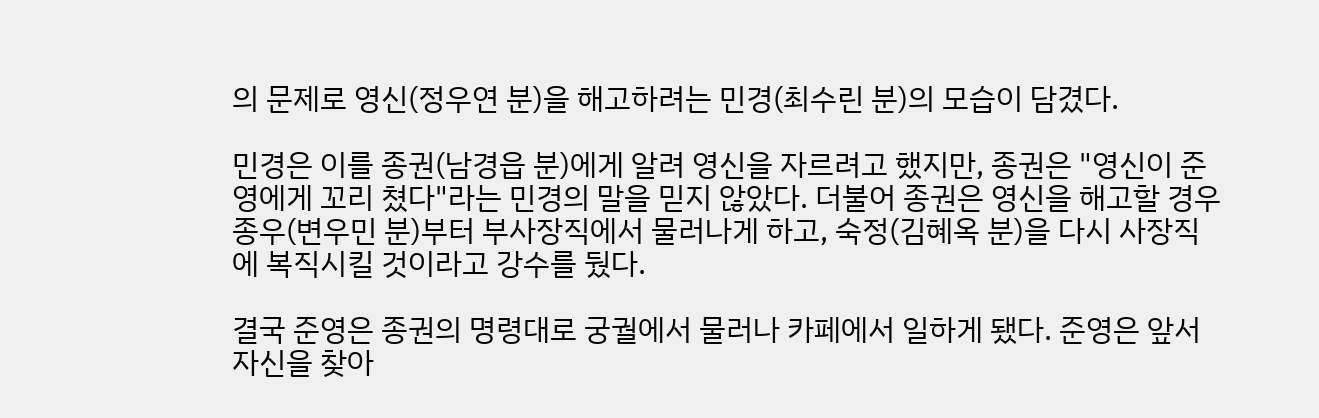의 문제로 영신(정우연 분)을 해고하려는 민경(최수린 분)의 모습이 담겼다.

민경은 이를 종권(남경읍 분)에게 알려 영신을 자르려고 했지만, 종권은 "영신이 준영에게 꼬리 쳤다"라는 민경의 말을 믿지 않았다. 더불어 종권은 영신을 해고할 경우 종우(변우민 분)부터 부사장직에서 물러나게 하고, 숙정(김혜옥 분)을 다시 사장직에 복직시킬 것이라고 강수를 뒀다.

결국 준영은 종권의 명령대로 궁궐에서 물러나 카페에서 일하게 됐다. 준영은 앞서 자신을 찾아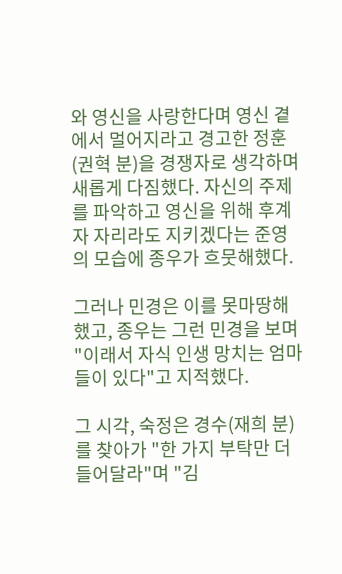와 영신을 사랑한다며 영신 곁에서 멀어지라고 경고한 정훈(권혁 분)을 경쟁자로 생각하며 새롭게 다짐했다. 자신의 주제를 파악하고 영신을 위해 후계자 자리라도 지키겠다는 준영의 모습에 종우가 흐뭇해했다.

그러나 민경은 이를 못마땅해했고, 종우는 그런 민경을 보며 "이래서 자식 인생 망치는 엄마들이 있다"고 지적했다.

그 시각, 숙정은 경수(재희 분)를 찾아가 "한 가지 부탁만 더 들어달라"며 "김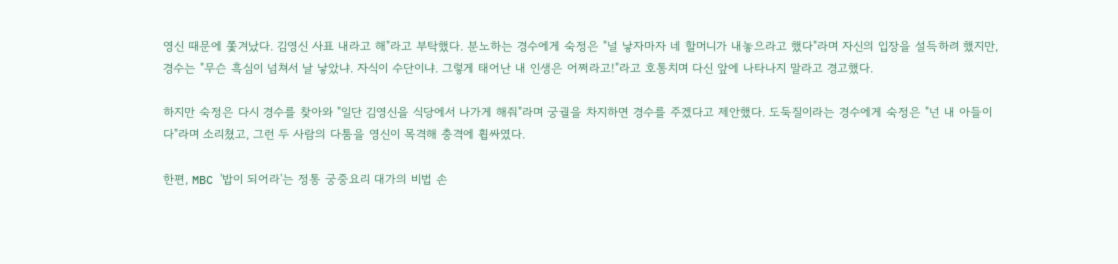영신 때문에 쫓겨났다. 김영신 사표 내라고 해"라고 부탁했다. 분노하는 경수에게 숙정은 "널 낳자마자 네 할머니가 내놓으라고 했다"라며 자신의 입장을 설득하려 했지만, 경수는 "무슨 흑심이 넘쳐서 날 낳았냐. 자식이 수단이냐. 그렇게 태어난 내 인생은 어쩌라고!"라고 호통치며 다신 앞에 나타나지 말라고 경고했다.

하지만 숙정은 다시 경수를 찾아와 "일단 김영신을 식당에서 나가게 해줘"라며 궁궐을 차지하면 경수를 주겠다고 제안했다. 도둑질이라는 경수에게 숙정은 "넌 내 아들이다"라며 소리쳤고, 그런 두 사람의 다툼을 영신이 목격해 충격에 휩싸였다.

한편, MBC '밥이 되어라'는 정통 궁중요리 대가의 비법 손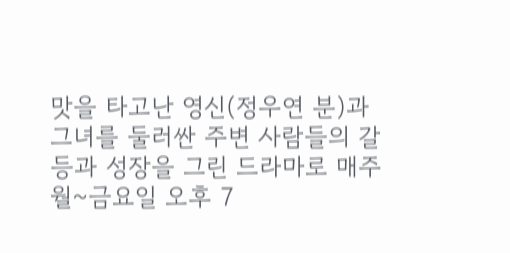맛을 타고난 영신(정우연 분)과 그녀를 둘러싼 주변 사람들의 갈등과 성장을 그린 드라마로 매주 월~금요일 오후 7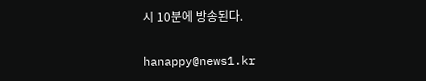시 10분에 방송된다.

hanappy@news1.kr